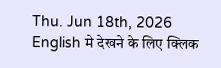Thu. Jun 18th, 2026
English मे देखने के लिए क्लिक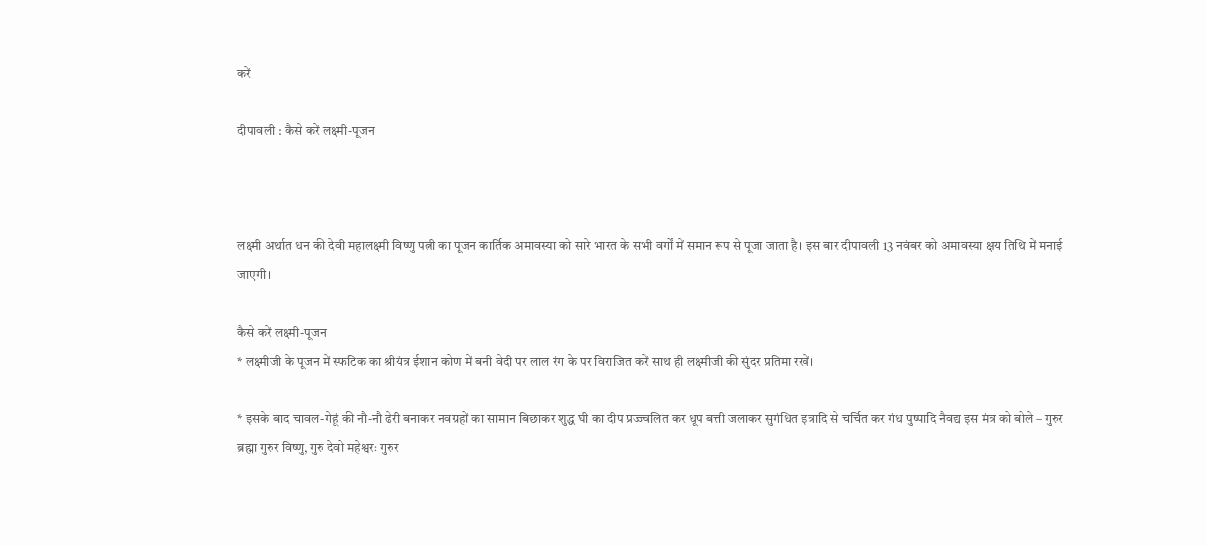करें

दीपावली : कैसे करें लक्ष्मी-पूजन



लक्ष्मी अर्थात धन की देवी महालक्ष्मी विष्णु पत्नी का पूजन कार्तिक अमावस्या को सारे भारत के सभी वर्गों में समान रूप से पूजा जाता है। इस बार दीपावली 13 नवंबर को अमावस्या क्षय तिथि में मनाई जाएगी।

कैसे करें लक्ष्मी-पूजन
* लक्ष्मीजी के पूजन में स्फटिक का श्रीयंत्र ईशान कोण में बनी वेदी पर लाल रंग के पर विराजित करें साथ ही लक्ष्मीजी की सुंदर प्रतिमा रखें।

* इसके बाद चावल-गेहूं की नौ-नौ ढेरी बनाकर नवग्रहों का सामान बिछाकर शुद्ध घी का दीप प्रज्ज्वलित कर धूप बत्ती जलाकर सुगंधित इत्रादि से चर्चित कर गंध पुष्पादि नैवद्य इस मंत्र को बोले – गुरुर ब्रह्मा गुरुर विष्णु, गुरु देवो महेश्वरः गुरुर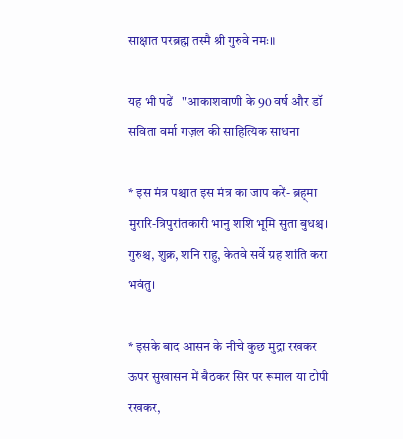साक्षात परब्रह्म तस्मै श्री गुरुवे नमः॥

यह भी पढें   "आकाशवाणी के 90 वर्ष और डॉ सविता वर्मा गज़ल की साहित्यिक साधना

* इस मंत्र पश्चात इस मंत्र का जाप करें- ब्रह्‌मा मुरारि-त्रिपुरांतकारी भानु शशि भूमि सुता बुधश्च। गुरुश्च, शुक्र, शनि राहु, केतवे सर्वे ग्रह शांति करा भवंतु।

* इसके बाद आसन के नीचे कुछ मुद्रा रखकर ऊपर सुखासन में बैठकर सिर पर रूमाल या टोपी रखकर,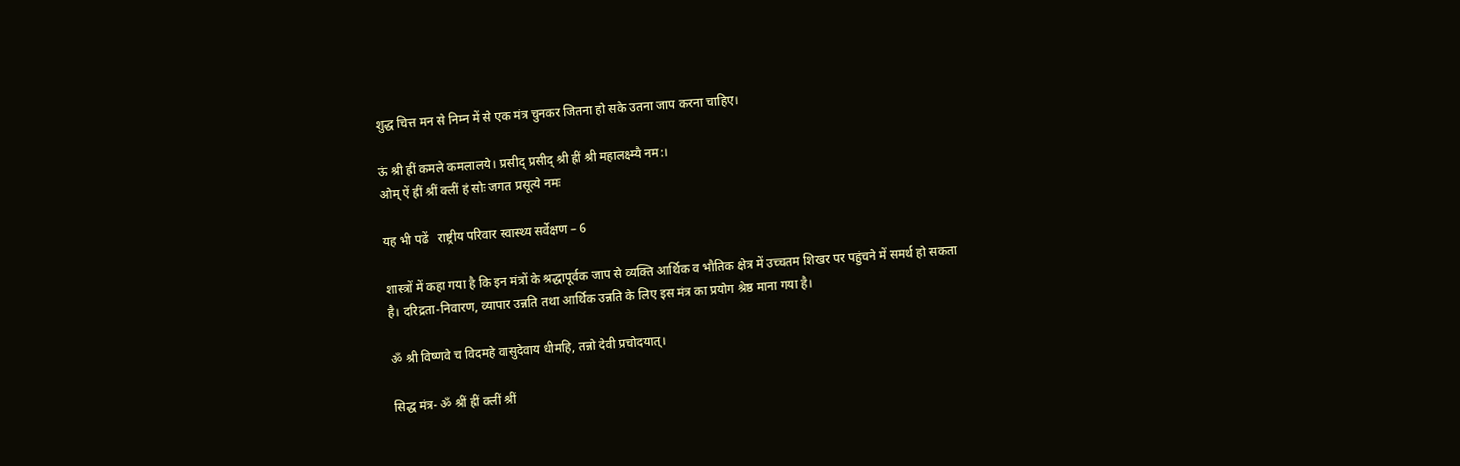शुद्ध चित्त मन से निम्न में से एक मंत्र चुनकर जितना हो सके उतना जाप करना चाहिए।

ऊं श्री ह्रीं कमले कमलालये। प्रसीद् प्रसीद् श्री ह्रीं श्री महालक्ष्म्यै नम:।
ओम्‌ ऐं ह्रीं श्रीं क्लीं हं सोः जगत प्रसूत्ये नमः

यह भी पढें   राष्ट्रीय परिवार स्वास्थ्य सर्वेक्षण – 6

शास्त्रों में कहा गया है कि इन मंत्रों के श्रद्धापूर्वक जाप से व्यक्ति आर्थिक व भौतिक क्षेत्र में उच्चतम शिखर पर पहुंचने में समर्थ हो सकता है। दरिद्रता-निवारण, व्यापार उन्नति तथा आर्थिक उन्नति के लिए इस मंत्र का प्रयोग श्रेष्ठ माना गया है।

ॐ श्री विष्णवे च विदमहे वासुदेवाय धीमहि, तन्नो देवी प्रचोदयात्‌।

सिद्ध मंत्र- ॐ श्रीं ह्रीं क्लीं श्रीं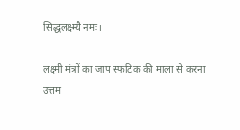सिद्धलक्ष्म्यै नमः।

लक्ष्मी मंत्रों का जाप स्फटिक की माला से करना उत्तम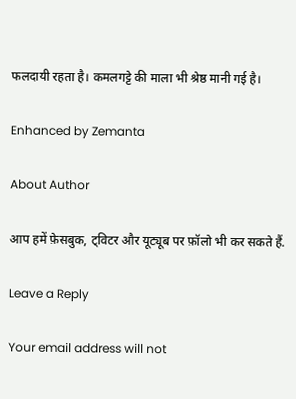फलदायी रहता है। कमलगट्टे की माला भी श्रेष्ठ मानी गई है।

Enhanced by Zemanta

About Author

आप हमें फ़ेसबुक, ट्विटर और यूट्यूब पर फ़ॉलो भी कर सकते हैं.

Leave a Reply

Your email address will not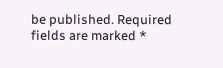be published. Required fields are marked *